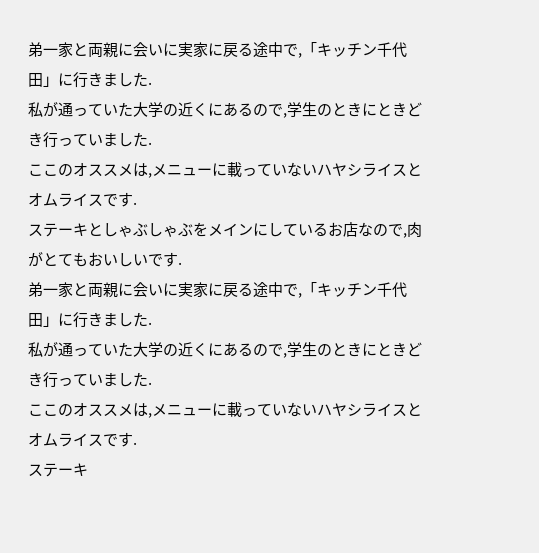弟一家と両親に会いに実家に戻る途中で,「キッチン千代田」に行きました.
私が通っていた大学の近くにあるので,学生のときにときどき行っていました.
ここのオススメは,メニューに載っていないハヤシライスとオムライスです.
ステーキとしゃぶしゃぶをメインにしているお店なので,肉がとてもおいしいです.
弟一家と両親に会いに実家に戻る途中で,「キッチン千代田」に行きました.
私が通っていた大学の近くにあるので,学生のときにときどき行っていました.
ここのオススメは,メニューに載っていないハヤシライスとオムライスです.
ステーキ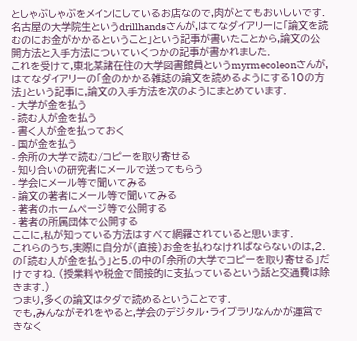としゃぶしゃぶをメインにしているお店なので,肉がとてもおいしいです.
名古屋の大学院生というdrillhandsさんが,はてなダイアリーに「論文を読むのにお金がかかるということ」という記事が書いたことから,論文の公開方法と入手方法についていくつかの記事が書かれました.
これを受けて,東北某諸在住の大学図書館員というmyrmecoleonさんが,はてなダイアリーの「金のかかる雑誌の論文を読めるようにする10の方法」という記事に,論文の入手方法を次のようにまとめています.
- 大学が金を払う
- 読む人が金を払う
- 書く人が金を払っておく
- 国が金を払う
- 余所の大学で読む/コピーを取り寄せる
- 知り合いの研究者にメールで送ってもらう
- 学会にメール等で聞いてみる
- 論文の著者にメール等で聞いてみる
- 著者のホームページ等で公開する
- 著者の所属団体で公開する
ここに,私が知っている方法はすべて網羅されていると思います.
これらのうち,実際に自分が(直接)お金を払わなければならないのは,2.の「読む人が金を払う」と5.の中の「余所の大学でコピーを取り寄せる」だけですね. (授業料や税金で間接的に支払っているという話と交通費は除きます.)
つまり,多くの論文はタダで読めるということです.
でも,みんながそれをやると,学会のデジタル・ライブラリなんかが運営できなく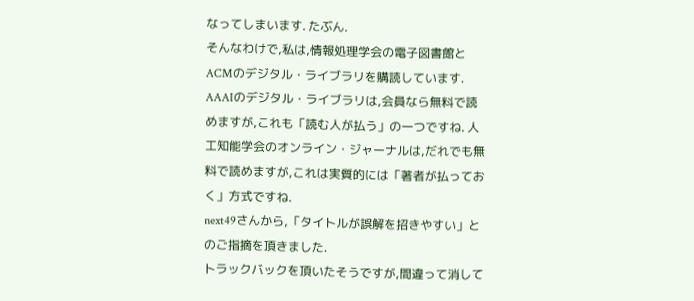なってしまいます. たぶん.
そんなわけで,私は,情報処理学会の電子図書館とACMのデジタル・ライブラリを購読しています. AAAIのデジタル・ライブラリは,会員なら無料で読めますが,これも「読む人が払う」の一つですね. 人工知能学会のオンライン・ジャーナルは,だれでも無料で読めますが,これは実質的には「著者が払っておく」方式ですね.
next49さんから,「タイトルが誤解を招きやすい」とのご指摘を頂きました.
トラックバックを頂いたそうですが,間違って消して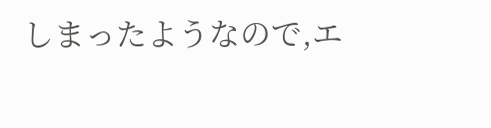しまったようなので,エ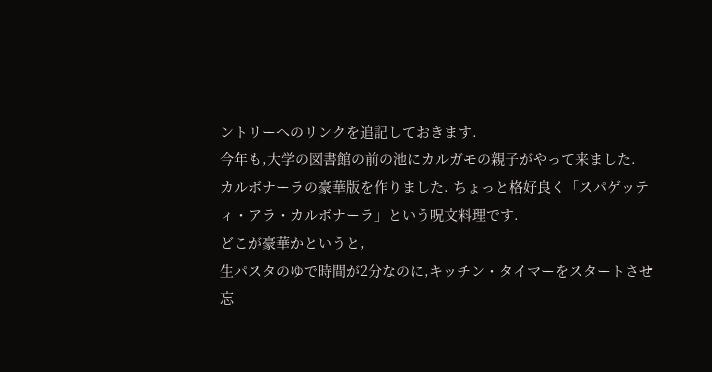ントリーへのリンクを追記しておきます.
今年も,大学の図書館の前の池にカルガモの親子がやって来ました.
カルボナーラの豪華版を作りました. ちょっと格好良く「スパゲッティ・アラ・カルボナーラ」という呪文料理です.
どこが豪華かというと,
生パスタのゆで時間が2分なのに,キッチン・タイマーをスタートさせ忘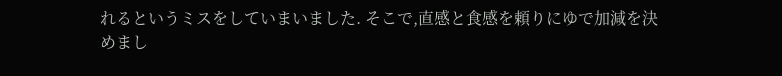れるというミスをしていまいました. そこで,直感と食感を頼りにゆで加減を決めまし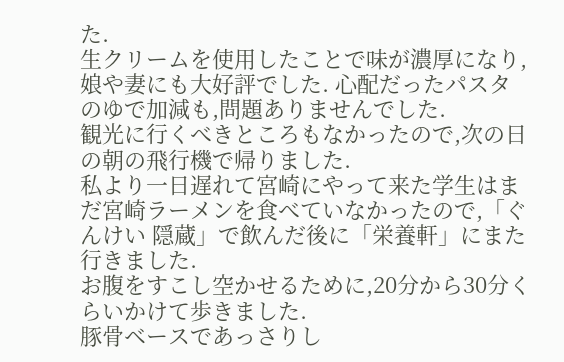た.
生クリームを使用したことで味が濃厚になり,娘や妻にも大好評でした. 心配だったパスタのゆで加減も,問題ありませんでした.
観光に行くべきところもなかったので,次の日の朝の飛行機で帰りました.
私より一日遅れて宮崎にやって来た学生はまだ宮崎ラーメンを食べていなかったので,「ぐんけい 隠蔵」で飲んだ後に「栄養軒」にまた行きました.
お腹をすこし空かせるために,20分から30分くらいかけて歩きました.
豚骨ベースであっさりし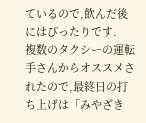ているので,飲んだ後にはぴったりです.
複数のタクシーの運転手さんからオススメされたので,最終日の打ち上げは「みやざき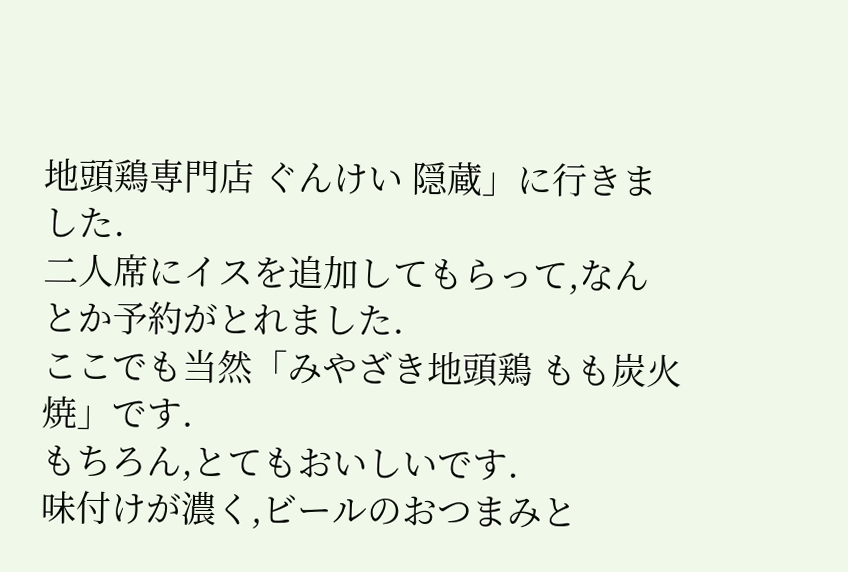地頭鶏専門店 ぐんけい 隠蔵」に行きました.
二人席にイスを追加してもらって,なんとか予約がとれました.
ここでも当然「みやざき地頭鶏 もも炭火焼」です.
もちろん,とてもおいしいです.
味付けが濃く,ビールのおつまみと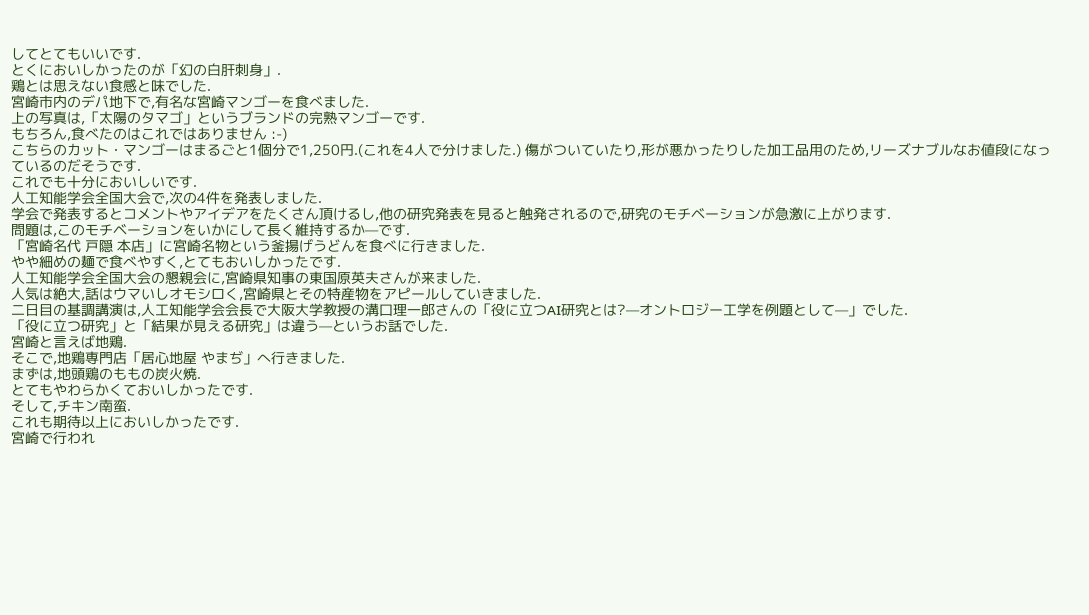してとてもいいです.
とくにおいしかったのが「幻の白肝刺身」.
鶏とは思えない食感と味でした.
宮崎市内のデパ地下で,有名な宮崎マンゴーを食べました.
上の写真は,「太陽のタマゴ」というブランドの完熟マンゴーです.
もちろん,食べたのはこれではありません :-)
こちらのカット・マンゴーはまるごと1個分で1,250円.(これを4人で分けました.) 傷がついていたり,形が悪かったりした加工品用のため,リーズナブルなお値段になっているのだそうです.
これでも十分においしいです.
人工知能学会全国大会で,次の4件を発表しました.
学会で発表するとコメントやアイデアをたくさん頂けるし,他の研究発表を見ると触発されるので,研究のモチベーションが急激に上がります.
問題は,このモチベーションをいかにして長く維持するか—です.
「宮崎名代 戸隠 本店」に宮崎名物という釜揚げうどんを食べに行きました.
やや細めの麺で食べやすく,とてもおいしかったです.
人工知能学会全国大会の懇親会に,宮崎県知事の東国原英夫さんが来ました.
人気は絶大,話はウマいしオモシロく,宮崎県とその特産物をアピールしていきました.
二日目の基調講演は,人工知能学会会長で大阪大学教授の溝口理一郎さんの「役に立つAI研究とは?—オントロジー工学を例題として—」でした.
「役に立つ研究」と「結果が見える研究」は違う—というお話でした.
宮崎と言えば地鶏.
そこで,地鶏専門店「居心地屋 やまぢ」へ行きました.
まずは,地頭鶏のももの炭火焼.
とてもやわらかくておいしかったです.
そして,チキン南蛮.
これも期待以上においしかったです.
宮崎で行われ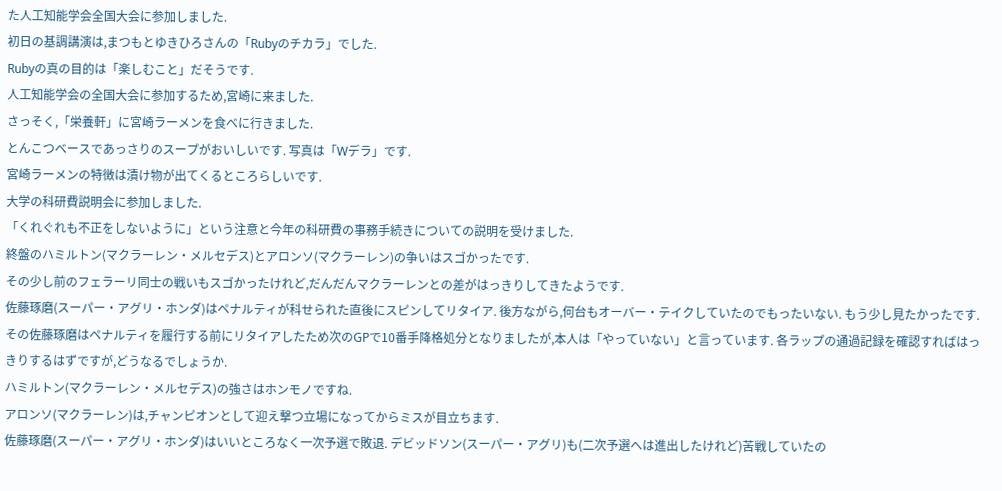た人工知能学会全国大会に参加しました.
初日の基調講演は,まつもとゆきひろさんの「Rubyのチカラ」でした.
Rubyの真の目的は「楽しむこと」だそうです.
人工知能学会の全国大会に参加するため,宮崎に来ました.
さっそく,「栄養軒」に宮崎ラーメンを食べに行きました.
とんこつベースであっさりのスープがおいしいです. 写真は「Wデラ」です.
宮崎ラーメンの特徴は漬け物が出てくるところらしいです.
大学の科研費説明会に参加しました.
「くれぐれも不正をしないように」という注意と今年の科研費の事務手続きについての説明を受けました.
終盤のハミルトン(マクラーレン・メルセデス)とアロンソ(マクラーレン)の争いはスゴかったです.
その少し前のフェラーリ同士の戦いもスゴかったけれど,だんだんマクラーレンとの差がはっきりしてきたようです.
佐藤琢磨(スーパー・アグリ・ホンダ)はペナルティが科せられた直後にスピンしてリタイア. 後方ながら,何台もオーバー・テイクしていたのでもったいない. もう少し見たかったです.
その佐藤琢磨はペナルティを履行する前にリタイアしたため次のGPで10番手降格処分となりましたが,本人は「やっていない」と言っています. 各ラップの通過記録を確認すればはっきりするはずですが,どうなるでしょうか.
ハミルトン(マクラーレン・メルセデス)の強さはホンモノですね.
アロンソ(マクラーレン)は,チャンピオンとして迎え撃つ立場になってからミスが目立ちます.
佐藤琢磨(スーパー・アグリ・ホンダ)はいいところなく一次予選で敗退. デビッドソン(スーパー・アグリ)も(二次予選へは進出したけれど)苦戦していたの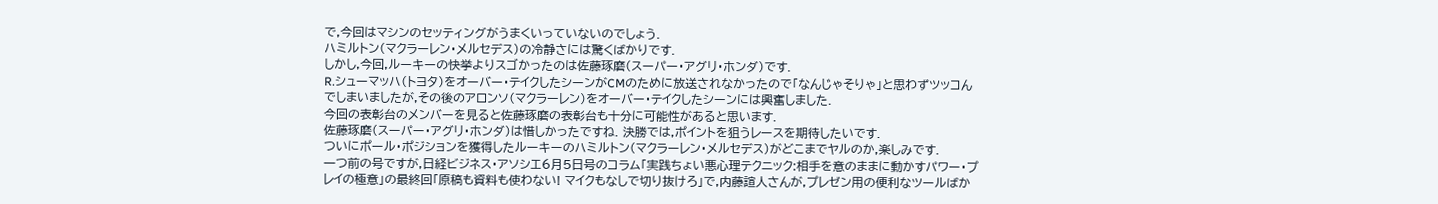で,今回はマシンのセッティングがうまくいっていないのでしょう.
ハミルトン(マクラーレン・メルセデス)の冷静さには驚くばかりです.
しかし,今回,ルーキーの快挙よりスゴかったのは佐藤琢磨(スーパー・アグリ・ホンダ)です.
R.シューマッハ(トヨタ)をオーバー・テイクしたシーンがCMのために放送されなかったので「なんじゃそりゃ」と思わずツッコんでしまいましたが,その後のアロンソ(マクラーレン)をオーバー・テイクしたシーンには興奮しました.
今回の表彰台のメンバーを見ると佐藤琢磨の表彰台も十分に可能性があると思います.
佐藤琢磨(スーパー・アグリ・ホンダ)は惜しかったですね. 決勝では,ポイントを狙うレースを期待したいです.
ついにポール・ポジションを獲得したルーキーのハミルトン(マクラーレン・メルセデス)がどこまでヤルのか,楽しみです.
一つ前の号ですが,日経ビジネス・アソシエ6月5日号のコラム「実践ちょい悪心理テクニック:相手を意のままに動かすパワー・プレイの極意」の最終回「原稿も資料も使わない! マイクもなしで切り抜けろ」で,内藤諠人さんが,プレゼン用の便利なツールばか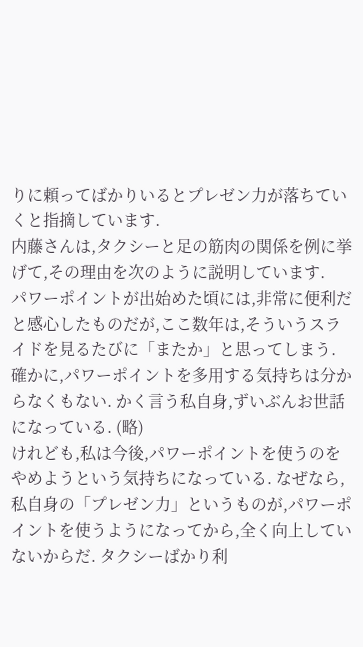りに頼ってばかりいるとプレゼン力が落ちていくと指摘しています.
内藤さんは,タクシーと足の筋肉の関係を例に挙げて,その理由を次のように説明しています.
パワーポイントが出始めた頃には,非常に便利だと感心したものだが,ここ数年は,そういうスライドを見るたびに「またか」と思ってしまう.
確かに,パワーポイントを多用する気持ちは分からなくもない. かく言う私自身,ずいぶんお世話になっている. (略)
けれども,私は今後,パワーポイントを使うのをやめようという気持ちになっている. なぜなら,私自身の「プレゼン力」というものが,パワーポイントを使うようになってから,全く向上していないからだ. タクシーばかり利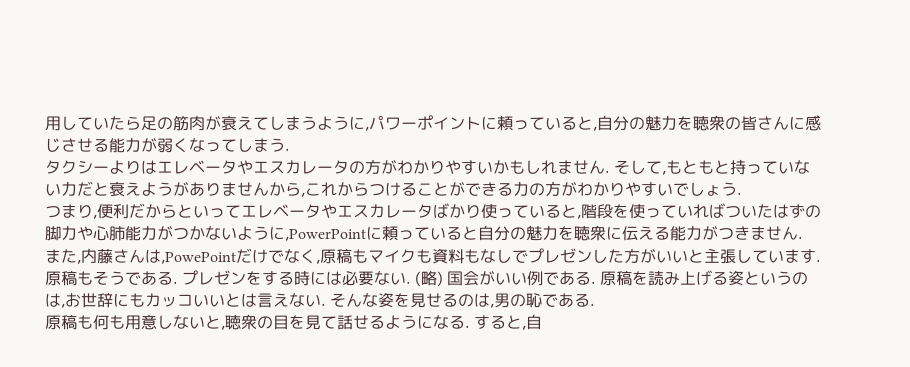用していたら足の筋肉が衰えてしまうように,パワーポイントに頼っていると,自分の魅力を聴衆の皆さんに感じさせる能力が弱くなってしまう.
タクシーよりはエレベータやエスカレータの方がわかりやすいかもしれません. そして,もともと持っていない力だと衰えようがありませんから,これからつけることができる力の方がわかりやすいでしょう.
つまり,便利だからといってエレベータやエスカレータばかり使っていると,階段を使っていればついたはずの脚力や心肺能力がつかないように,PowerPointに頼っていると自分の魅力を聴衆に伝える能力がつきません.
また,内藤さんは,PowePointだけでなく,原稿もマイクも資料もなしでプレゼンした方がいいと主張しています.
原稿もそうである. プレゼンをする時には必要ない. (略) 国会がいい例である. 原稿を読み上げる姿というのは,お世辞にもカッコいいとは言えない. そんな姿を見せるのは,男の恥である.
原稿も何も用意しないと,聴衆の目を見て話せるようになる. すると,自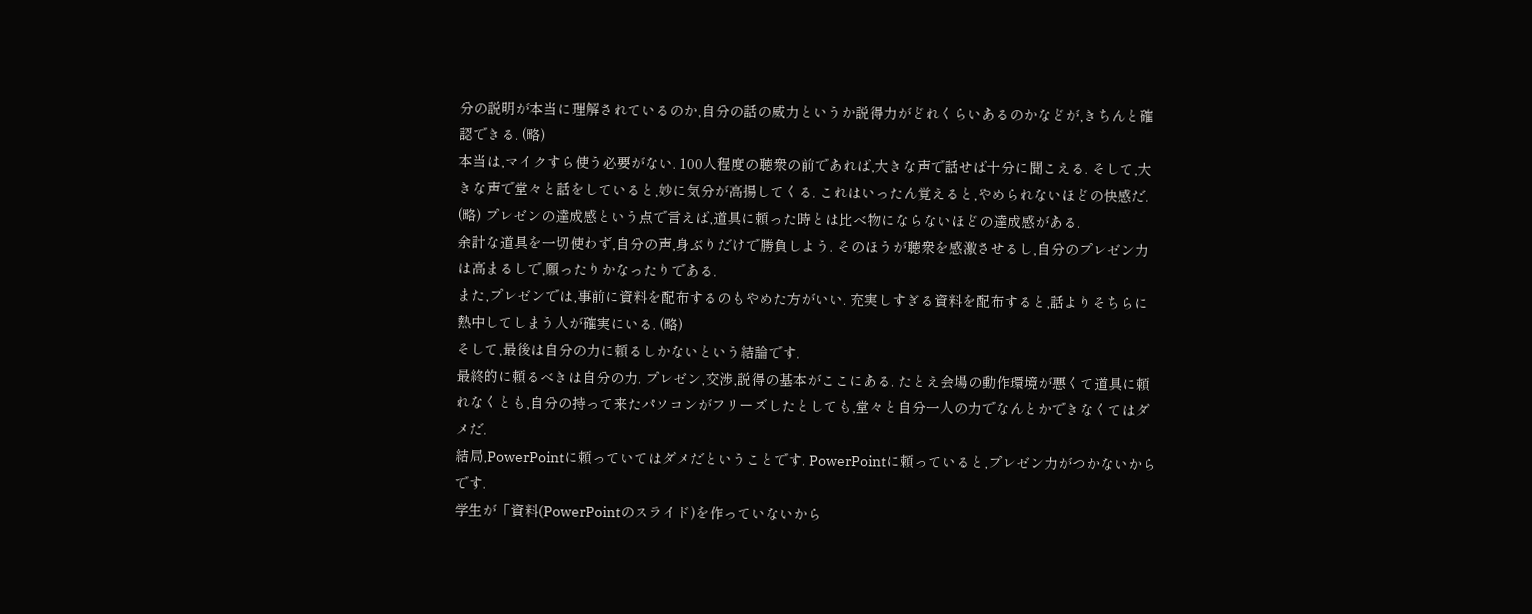分の説明が本当に理解されているのか,自分の話の威力というか説得力がどれくらいあるのかなどが,きちんと確認できる. (略)
本当は,マイクすら使う必要がない. 100人程度の聴衆の前であれば,大きな声で話せば十分に聞こえる. そして,大きな声で堂々と話をしていると,妙に気分が高揚してくる. これはいったん覚えると,やめられないほどの快感だ. (略) プレゼンの達成感という点で言えば,道具に頼った時とは比べ物にならないほどの達成感がある.
余計な道具を一切使わず,自分の声,身ぶりだけで勝負しよう. そのほうが聴衆を感激させるし,自分のプレゼン力は高まるしで,願ったりかなったりである.
また,プレゼンでは,事前に資料を配布するのもやめた方がいい. 充実しすぎる資料を配布すると,話よりそちらに熱中してしまう人が確実にいる. (略)
そして,最後は自分の力に頼るしかないという結論です.
最終的に頼るべきは自分の力. プレゼン,交渉,説得の基本がここにある. たとえ会場の動作環境が悪くて道具に頼れなくとも,自分の持って来たパソコンがフリーズしたとしても,堂々と自分一人の力でなんとかできなくてはダメだ.
結局,PowerPointに頼っていてはダメだということです. PowerPointに頼っていると,プレゼン力がつかないからです.
学生が「資料(PowerPointのスライド)を作っていないから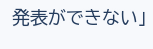発表ができない」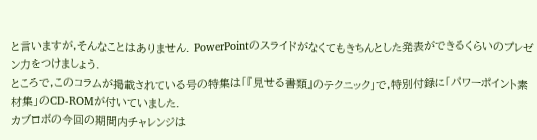と言いますが,そんなことはありません. PowerPointのスライドがなくてもきちんとした発表ができるくらいのプレゼン力をつけましょう.
ところで,このコラムが掲載されている号の特集は「『見せる書類』のテクニック」で,特別付録に「パワーポイント素材集」のCD-ROMが付いていました.
カブロボの今回の期間内チャレンジは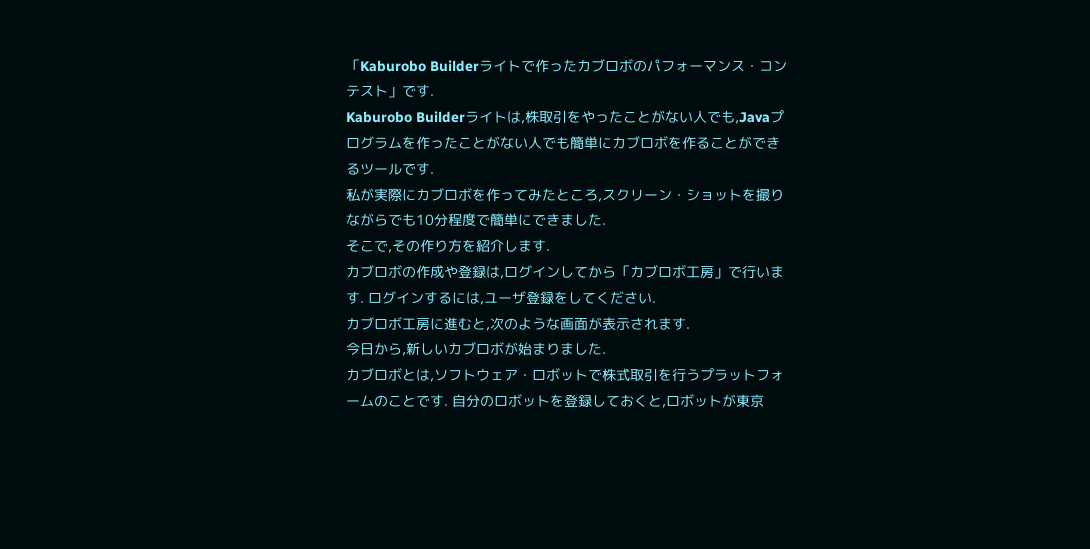「Kaburobo Builderライトで作ったカブロボのパフォーマンス・コンテスト」です.
Kaburobo Builderライトは,株取引をやったことがない人でも,Javaプログラムを作ったことがない人でも簡単にカブロボを作ることができるツールです.
私が実際にカブロボを作ってみたところ,スクリーン・ショットを撮りながらでも10分程度で簡単にできました.
そこで,その作り方を紹介します.
カブロボの作成や登録は,ログインしてから「カブロボ工房」で行います. ログインするには,ユーザ登録をしてください.
カブロボ工房に進むと,次のような画面が表示されます.
今日から,新しいカブロボが始まりました.
カブロボとは,ソフトウェア・ロボットで株式取引を行うプラットフォームのことです. 自分のロボットを登録しておくと,ロボットが東京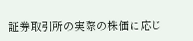証券取引所の実際の株価に応じ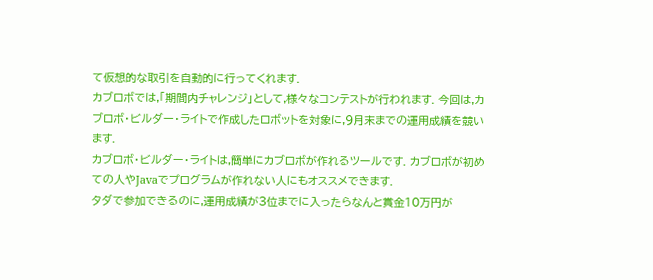て仮想的な取引を自動的に行ってくれます.
カブロボでは,「期間内チャレンジ」として,様々なコンテストが行われます. 今回は,カブロボ・ビルダー・ライトで作成したロボットを対象に,9月末までの運用成績を競います.
カブロボ・ビルダー・ライトは,簡単にカブロボが作れるツールです. カブロボが初めての人やJavaでプログラムが作れない人にもオススメできます.
タダで参加できるのに,運用成績が3位までに入ったらなんと賞金10万円が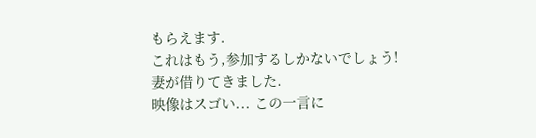もらえます.
これはもう,参加するしかないでしょう!
妻が借りてきました.
映像はスゴい... この一言に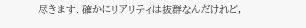尽きます. 確かにリアリティは抜群なんだけれど,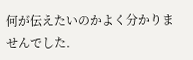何が伝えたいのかよく分かりませんでした.